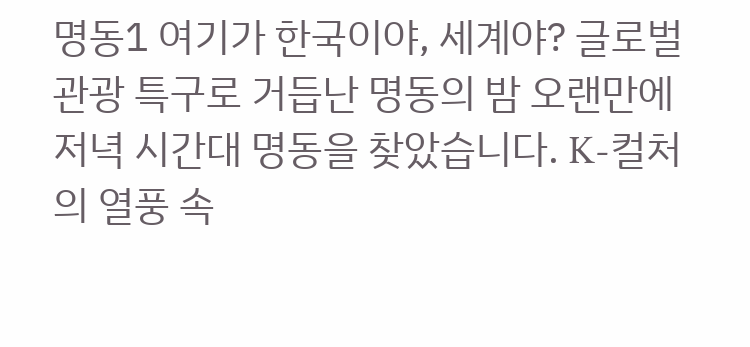명동1 여기가 한국이야, 세계야? 글로벌 관광 특구로 거듭난 명동의 밤 오랜만에 저녁 시간대 명동을 찾았습니다. K-컬처의 열풍 속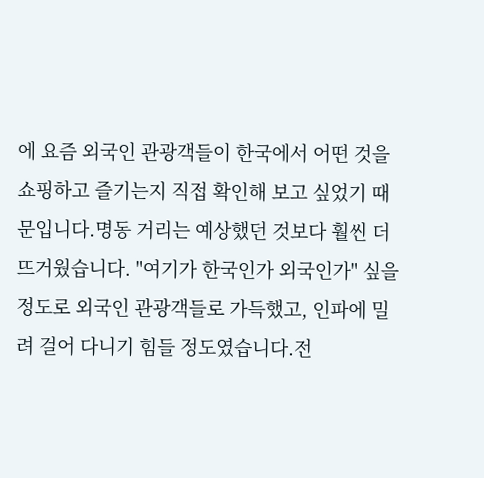에 요즘 외국인 관광객들이 한국에서 어떤 것을 쇼핑하고 즐기는지 직접 확인해 보고 싶었기 때문입니다.명동 거리는 예상했던 것보다 훨씬 더 뜨거웠습니다. "여기가 한국인가 외국인가" 싶을 정도로 외국인 관광객들로 가득했고, 인파에 밀려 걸어 다니기 힘들 정도였습니다.전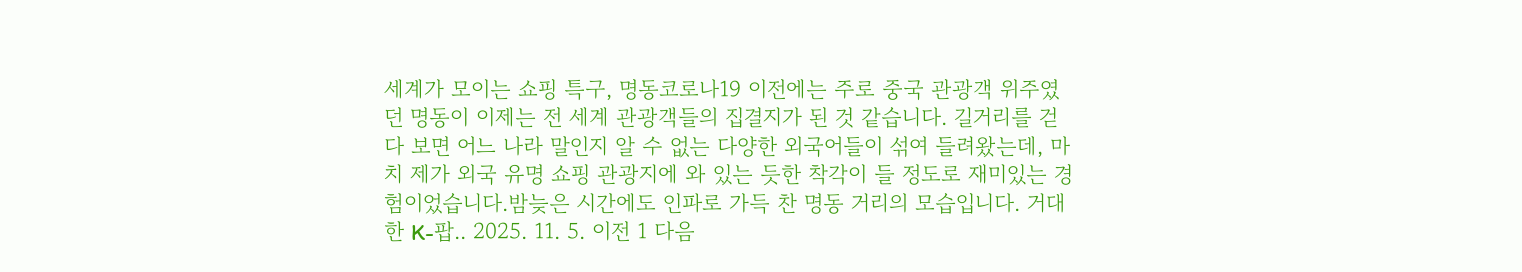세계가 모이는 쇼핑 특구, 명동코로나19 이전에는 주로 중국 관광객 위주였던 명동이 이제는 전 세계 관광객들의 집결지가 된 것 같습니다. 길거리를 걷다 보면 어느 나라 말인지 알 수 없는 다양한 외국어들이 섞여 들려왔는데, 마치 제가 외국 유명 쇼핑 관광지에 와 있는 듯한 착각이 들 정도로 재미있는 경험이었습니다.밤늦은 시간에도 인파로 가득 찬 명동 거리의 모습입니다. 거대한 K-팝.. 2025. 11. 5. 이전 1 다음